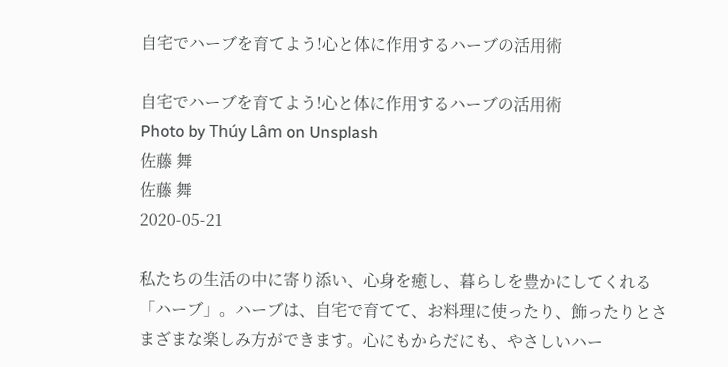自宅でハーブを育てよう!心と体に作用するハーブの活用術

自宅でハーブを育てよう!心と体に作用するハーブの活用術
Photo by Thúy Lâm on Unsplash
佐藤 舞
佐藤 舞
2020-05-21

私たちの生活の中に寄り添い、心身を癒し、暮らしを豊かにしてくれる「ハーブ」。ハーブは、自宅で育てて、お料理に使ったり、飾ったりとさまざまな楽しみ方ができます。心にもからだにも、やさしいハー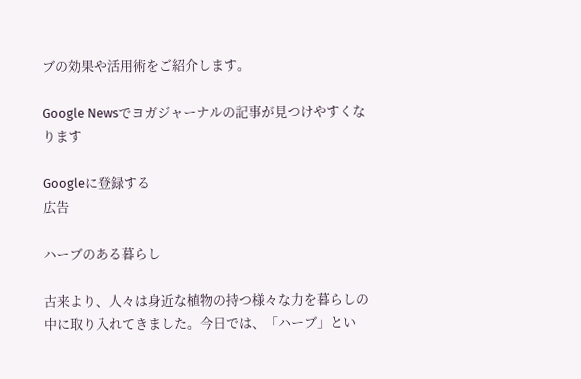ブの効果や活用術をご紹介します。

Google Newsでヨガジャーナルの記事が見つけやすくなります

Googleに登録する
広告

ハーブのある暮らし

古来より、人々は身近な植物の持つ様々な力を暮らしの中に取り入れてきました。今日では、「ハーブ」とい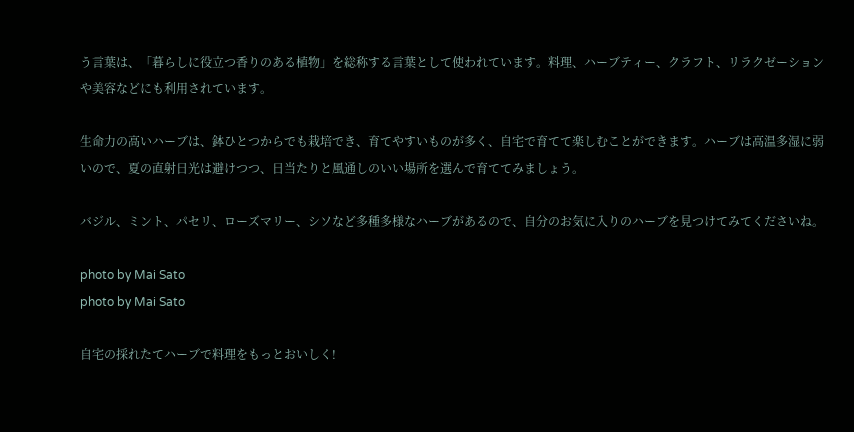う言葉は、「暮らしに役立つ香りのある植物」を総称する言葉として使われています。料理、ハーブティー、クラフト、リラクゼーションや美容などにも利用されています。

生命力の高いハーブは、鉢ひとつからでも栽培でき、育てやすいものが多く、自宅で育てて楽しむことができます。ハーブは高温多湿に弱いので、夏の直射日光は避けつつ、日当たりと風通しのいい場所を選んで育ててみましょう。

バジル、ミント、パセリ、ローズマリー、シソなど多種多様なハーブがあるので、自分のお気に入りのハーブを見つけてみてくださいね。

photo by Mai Sato
photo by Mai Sato

自宅の採れたてハーブで料理をもっとおいしく!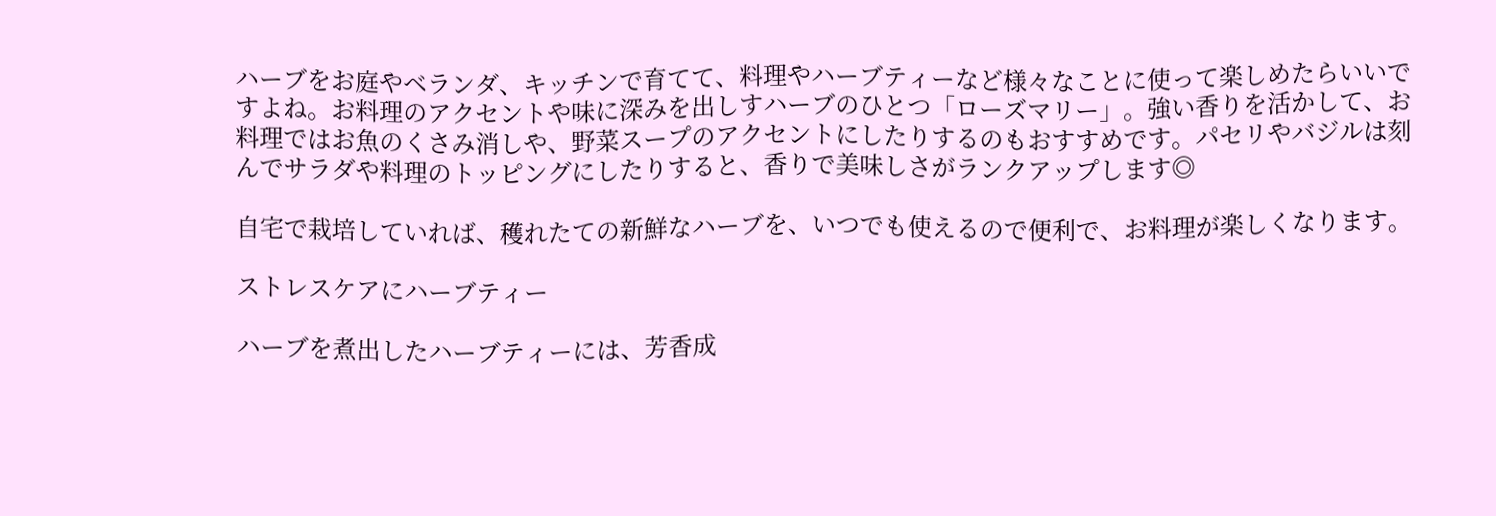ハーブをお庭やベランダ、キッチンで育てて、料理やハーブティーなど様々なことに使って楽しめたらいいですよね。お料理のアクセントや味に深みを出しすハーブのひとつ「ローズマリー」。強い香りを活かして、お料理ではお魚のくさみ消しや、野菜スープのアクセントにしたりするのもおすすめです。パセリやバジルは刻んでサラダや料理のトッピングにしたりすると、香りで美味しさがランクアップします◎

自宅で栽培していれば、穫れたての新鮮なハーブを、いつでも使えるので便利で、お料理が楽しくなります。

ストレスケアにハーブティー

ハーブを煮出したハーブティーには、芳香成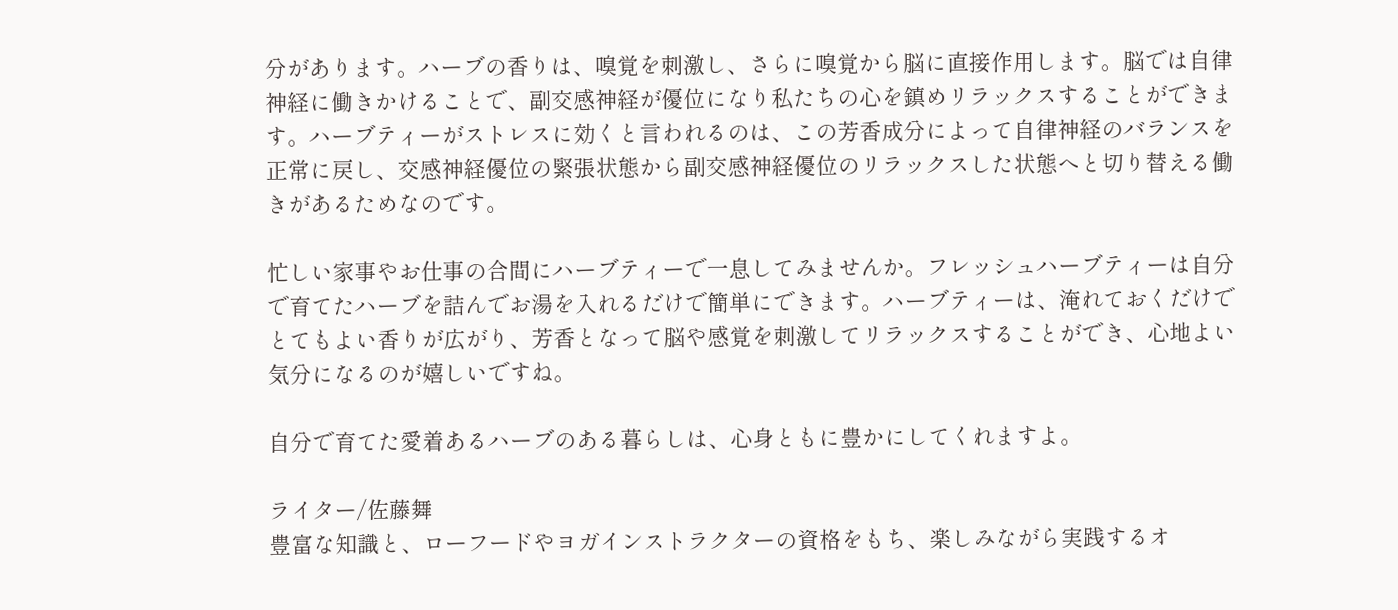分があります。ハーブの香りは、嗅覚を刺激し、さらに嗅覚から脳に直接作用します。脳では自律神経に働きかけることで、副交感神経が優位になり私たちの心を鎮めリラックスすることができます。ハーブティーがストレスに効くと言われるのは、この芳香成分によって自律神経のバランスを正常に戻し、交感神経優位の緊張状態から副交感神経優位のリラックスした状態へと切り替える働きがあるためなのです。

忙しい家事やお仕事の合間にハーブティーで一息してみませんか。フレッシュハーブティーは自分で育てたハーブを詰んでお湯を入れるだけで簡単にできます。ハーブティーは、淹れておくだけでとてもよい香りが広がり、芳香となって脳や感覚を刺激してリラックスすることができ、心地よい気分になるのが嬉しいですね。

自分で育てた愛着あるハーブのある暮らしは、心身ともに豊かにしてくれますよ。

ライター/佐藤舞
豊富な知識と、ローフードやヨガインストラクターの資格をもち、楽しみながら実践するオ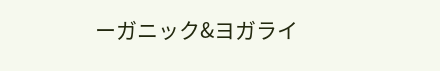ーガニック&ヨガライ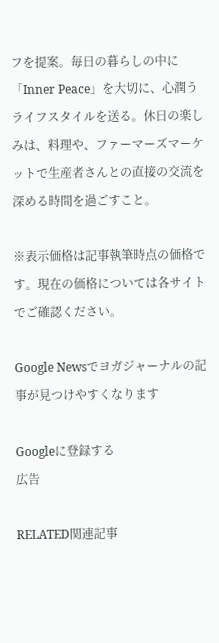フを提案。毎日の暮らしの中に「Inner Peace」を大切に、心潤うライフスタイルを送る。休日の楽しみは、料理や、ファーマーズマーケットで生産者さんとの直接の交流を深める時間を過ごすこと。

※表示価格は記事執筆時点の価格です。現在の価格については各サイトでご確認ください。

Google Newsでヨガジャーナルの記事が見つけやすくなります

Googleに登録する
広告

RELATED関連記事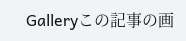Galleryこの記事の画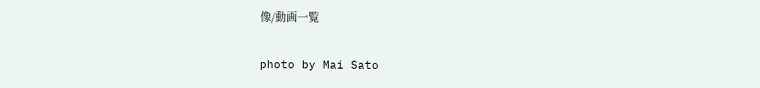像/動画一覧

photo by Mai Sato